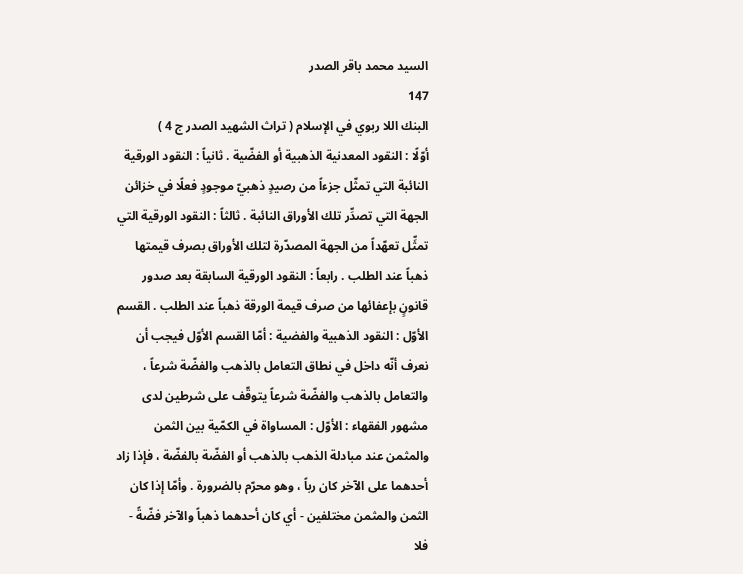السيد محمد باقر الصدر
147
البنك اللا ربوي في الإسلام ( تراث الشهيد الصدر ج 4 )
أوّلًا : النقود المعدنية الذهبية أو الفضّية . ثانياً : النقود الورقية النائبة التي تمثّل جزءاً من رصيدٍ ذهبيّ موجودٍ فعلًا في خزائن الجهة التي تصدِّر تلك الأوراق النائبة . ثالثاً : النقود الورقية التي تمثِّل تعهّداً من الجهة المصدّرة لتلك الأوراق بصرف قيمتها ذهباً عند الطلب . رابعاً : النقود الورقية السابقة بعد صدور قانونٍ بإعفائها من صرف قيمة الورقة ذهباً عند الطلب . القسم الأوّل : النقود الذهبية والفضية : أمّا القسم الأوّل فيجب أن نعرف أنّه داخل في نطاق التعامل بالذهب والفضّة شرعاً ، والتعامل بالذهب والفضّة شرعاً يتوقّف على شرطين لدى مشهور الفقهاء : الأوّل : المساواة في الكمّية بين الثمن والمثمن عند مبادلة الذهب بالذهب أو الفضّة بالفضّة ، فإذا زاد أحدهما على الآخر كان رباً ، وهو محرّم بالضرورة . وأمّا إذا كان الثمن والمثمن مختلفين - أي كان أحدهما ذهباً والآخر فضّةً - فلا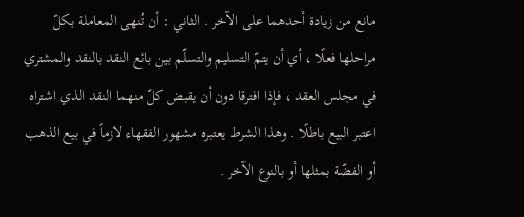مانع من زيادة أحدهما على الآخر . الثاني : أن تُنهى المعاملة بكلّ مراحلها فعلًا ، أي أن يتمّ التسليم والتسلّم بين بائع النقد بالنقد والمشتري في مجلس العقد ، فإذا افترقا دون أن يقبض كلّ منهما النقد الذي اشتراه اعتبر البيع باطلًا . وهذا الشرط يعتبره مشهور الفقهاء لازماً في بيع الذهب أو الفضّة بمثلها أو بالنوع الآخر .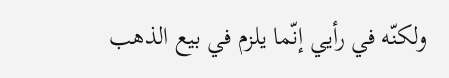ولكنّه في رأيي إنّما يلزم في بيع الذهب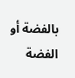بالفضة أو الفضة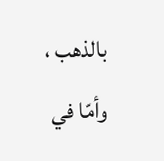بالذهب ، وأمّا في